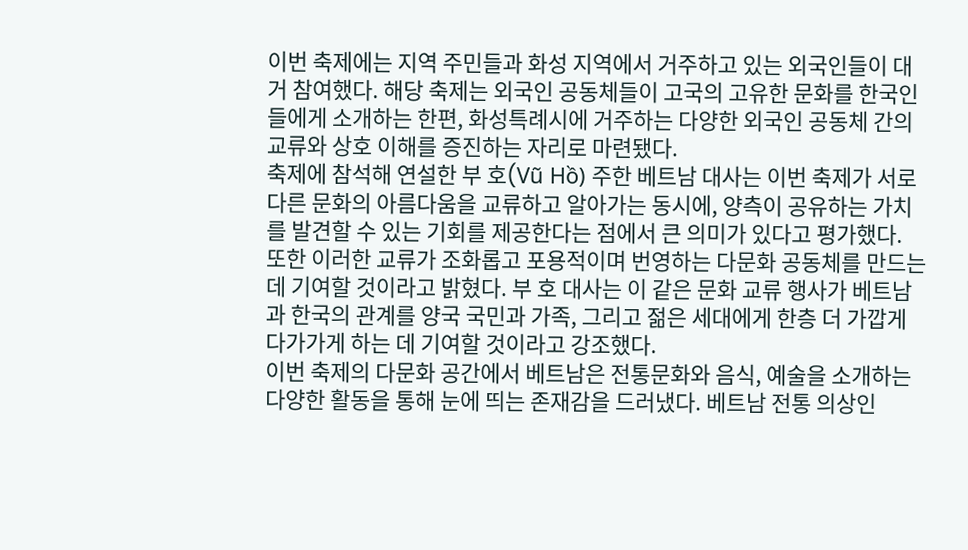이번 축제에는 지역 주민들과 화성 지역에서 거주하고 있는 외국인들이 대거 참여했다. 해당 축제는 외국인 공동체들이 고국의 고유한 문화를 한국인들에게 소개하는 한편, 화성특례시에 거주하는 다양한 외국인 공동체 간의 교류와 상호 이해를 증진하는 자리로 마련됐다.
축제에 참석해 연설한 부 호(Vũ Hồ) 주한 베트남 대사는 이번 축제가 서로 다른 문화의 아름다움을 교류하고 알아가는 동시에, 양측이 공유하는 가치를 발견할 수 있는 기회를 제공한다는 점에서 큰 의미가 있다고 평가했다. 또한 이러한 교류가 조화롭고 포용적이며 번영하는 다문화 공동체를 만드는 데 기여할 것이라고 밝혔다. 부 호 대사는 이 같은 문화 교류 행사가 베트남과 한국의 관계를 양국 국민과 가족, 그리고 젊은 세대에게 한층 더 가깝게 다가가게 하는 데 기여할 것이라고 강조했다.
이번 축제의 다문화 공간에서 베트남은 전통문화와 음식, 예술을 소개하는 다양한 활동을 통해 눈에 띄는 존재감을 드러냈다. 베트남 전통 의상인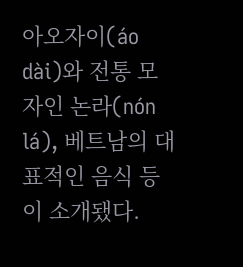아오자이(áo dài)와 전통 모자인 논라(nón lá), 베트남의 대표적인 음식 등이 소개됐다.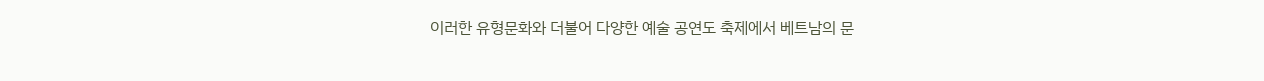이러한 유형문화와 더불어 다양한 예술 공연도 축제에서 베트남의 문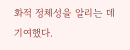화적 정체성을 알리는 데 기여했다.